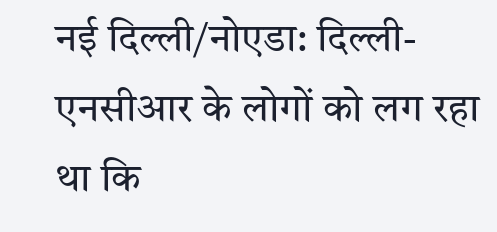नई दिल्ली/नोएडा: दिल्ली-एनसीआर के लोगों को लग रहा था कि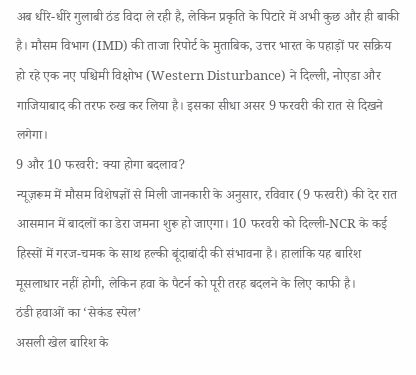अब धीरे-धीरे गुलाबी ठंड विदा ले रही है, लेकिन प्रकृति के पिटारे में अभी कुछ और ही बाकी है। मौसम विभाग (IMD) की ताजा रिपोर्ट के मुताबिक, उत्तर भारत के पहाड़ों पर सक्रिय हो रहे एक नए पश्चिमी विक्षोभ (Western Disturbance) ने दिल्ली, नोएडा और गाजियाबाद की तरफ रुख कर लिया है। इसका सीधा असर 9 फरवरी की रात से दिखने लगेगा।
9 और 10 फरवरी: क्या होगा बदलाव?
न्यूज़रूम में मौसम विशेषज्ञों से मिली जानकारी के अनुसार, रविवार (9 फरवरी) की देर रात आसमान में बादलों का डेरा जमना शुरू हो जाएगा। 10 फरवरी को दिल्ली-NCR के कई हिस्सों में गरज-चमक के साथ हल्की बूंदाबांदी की संभावना है। हालांकि यह बारिश मूसलाधार नहीं होगी, लेकिन हवा के पैटर्न को पूरी तरह बदलने के लिए काफी है।
ठंडी हवाओं का ‘सेकंड स्पेल’
असली खेल बारिश के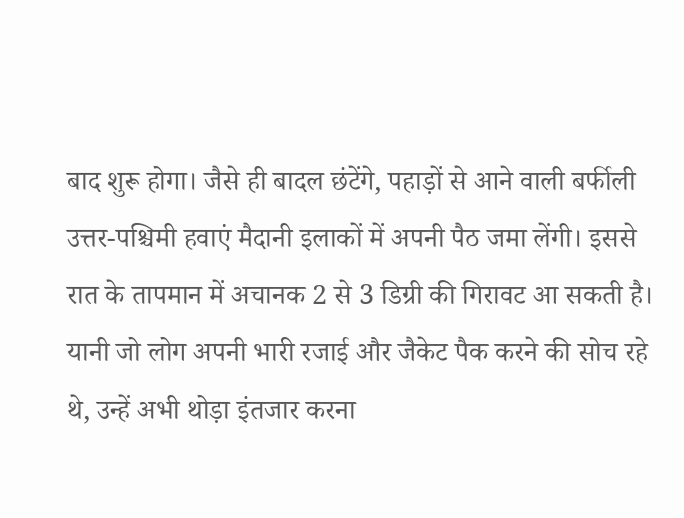बाद शुरू होगा। जैसे ही बादल छंटेंगे, पहाड़ों से आने वाली बर्फीली उत्तर-पश्चिमी हवाएं मैदानी इलाकों में अपनी पैठ जमा लेंगी। इससे रात के तापमान में अचानक 2 से 3 डिग्री की गिरावट आ सकती है। यानी जो लोग अपनी भारी रजाई और जैकेट पैक करने की सोच रहे थे, उन्हें अभी थोड़ा इंतजार करना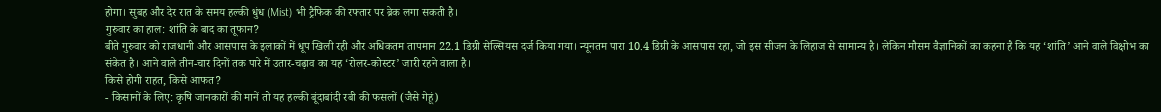होगा। सुबह और देर रात के समय हल्की धुंध (Mist) भी ट्रैफिक की रफ्तार पर ब्रेक लगा सकती है।
गुरुवार का हाल: शांति के बाद का तूफान?
बीते गुरुवार को राजधानी और आसपास के इलाकों में धूप खिली रही और अधिकतम तापमान 22.1 डिग्री सेल्सियस दर्ज किया गया। न्यूनतम पारा 10.4 डिग्री के आसपास रहा, जो इस सीजन के लिहाज से सामान्य है। लेकिन मौसम वैज्ञानिकों का कहना है कि यह ‘शांति’ आने वाले विक्षोभ का संकेत है। आने वाले तीन-चार दिनों तक पारे में उतार-चढ़ाव का यह ‘रोलर-कोस्टर’ जारी रहने वाला है।
किसे होगी राहत, किसे आफत?
- किसानों के लिए: कृषि जानकारों की मानें तो यह हल्की बूंदाबांदी रबी की फसलों (जैसे गेहूं)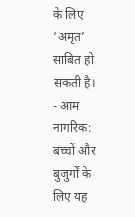के लिए ‘अमृत’ साबित हो सकती है।
- आम नागरिक: बच्चों और बुजुर्गों के लिए यह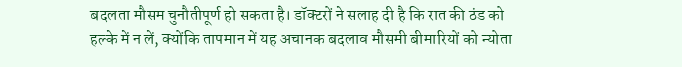बदलता मौसम चुनौतीपूर्ण हो सकता है। डॉक्टरों ने सलाह दी है कि रात की ठंड को हल्के में न लें, क्योंकि तापमान में यह अचानक बदलाव मौसमी बीमारियों को न्योता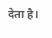देता है।